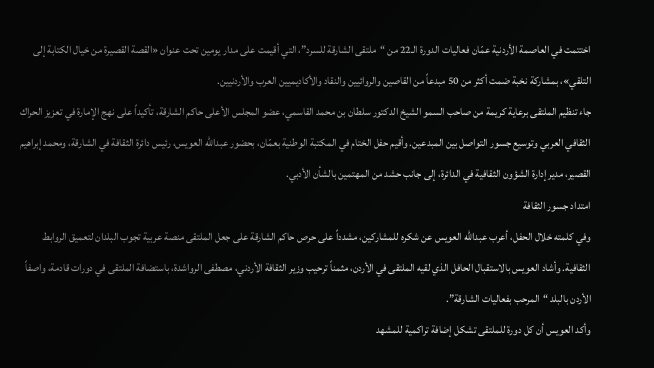اختتمت في العاصمة الأردنية عمّان فعاليات الدورة الـ22 من “ملتقى الشارقة للسرد”، التي أقيمت على مدار يومين تحت عنوان «القصة القصيرة من خيال الكتابة إلى التلقي»، بمشاركة نخبة ضمت أكثر من 50 مبدعاً من القاصين والروائيين والنقاد والأكاديميين العرب والأردنيين.
جاء تنظيم الملتقى برعاية كريمة من صاحب السمو الشيخ الدكتور سلطان بن محمد القاسمي، عضو المجلس الأعلى حاكم الشارقة، تأكيداً على نهج الإمارة في تعزيز الحراك الثقافي العربي وتوسيع جسور التواصل بين المبدعين. وأقيم حفل الختام في المكتبة الوطنية بعمّان، بحضور عبدالله العويس، رئيس دائرة الثقافة في الشارقة، ومحمد إبراهيم القصير، مدير إدارة الشؤون الثقافية في الدائرة، إلى جانب حشد من المهتمين بالشأن الأدبي.
امتداد جسور الثقافة
وفي كلمته خلال الحفل، أعرب عبدالله العويس عن شكره للمشاركين، مشدداً على حرص حاكم الشارقة على جعل الملتقى منصة عربية تجوب البلدان لتعميق الروابط الثقافية. وأشاد العويس بالاستقبال الحافل الذي لقيه الملتقى في الأردن، مثمناً ترحيب وزير الثقافة الأردني، مصطفى الرواشدة، باستضافة الملتقى في دورات قادمة، واصفاً الأردن بالبلد “المرحب بفعاليات الشارقة”.
وأكد العويس أن كل دورة للملتقى تشكل إضافة تراكمية للمشهد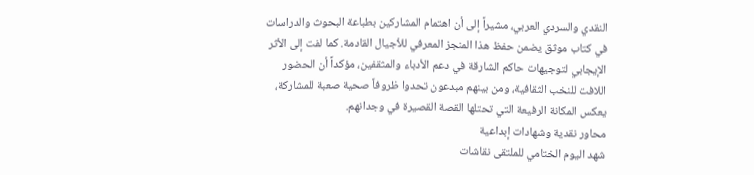النقدي والسردي العربي، مشيراً إلى أن اهتمام المشاركين بطباعة البحوث والدراسات في كتاب موثق يضمن حفظ هذا المنجز المعرفي للأجيال القادمة. كما لفت إلى الأثر الإيجابي لتوجيهات حاكم الشارقة في دعم الأدباء والمثقفين، مؤكداً أن الحضور اللافت للنخب الثقافية، ومن بينهم مبدعون تحدوا ظروفاً صحية صعبة للمشاركة، يعكس المكانة الرفيعة التي تحتلها القصة القصيرة في وجدانهم.
محاور نقدية وشهادات إبداعية
شهد اليوم الختامي للملتقى نقاشات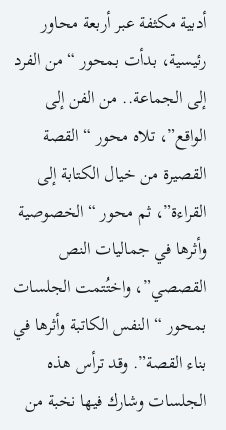أدبية مكثفة عبر أربعة محاور رئيسية، بدأت بمحور “من الفرد إلى الجماعة.. من الفن إلى الواقع”، تلاه محور “القصة القصيرة من خيال الكتابة إلى القراءة”، ثم محور “الخصوصية وأثرها في جماليات النص القصصي”، واختُتمت الجلسات بمحور “النفس الكاتبة وأثرها في بناء القصة”. وقد ترأس هذه الجلسات وشارك فيها نخبة من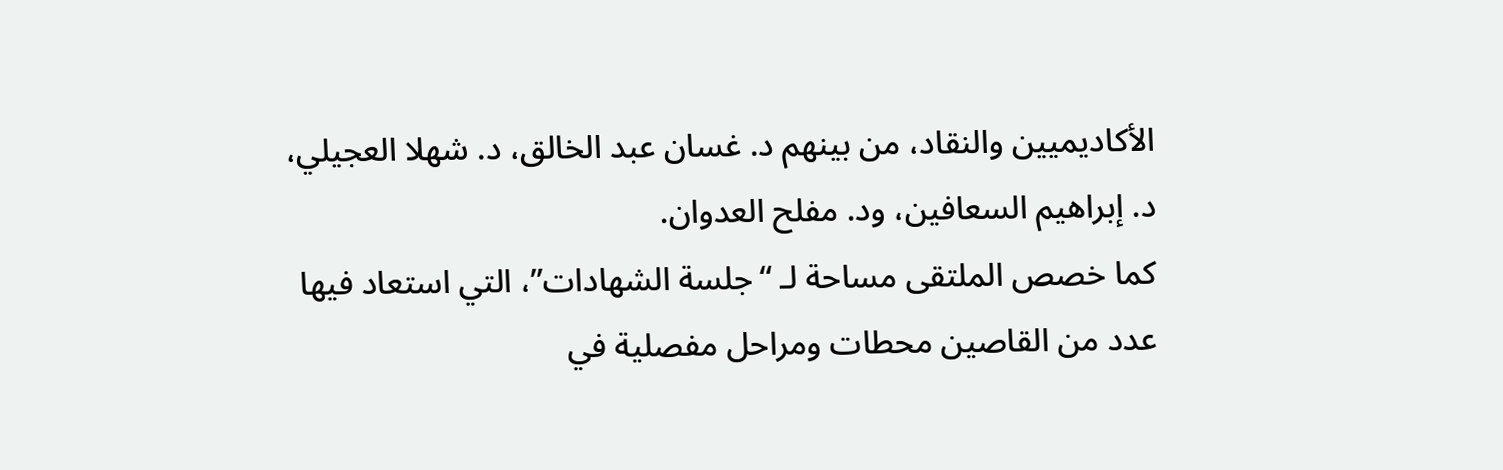الأكاديميين والنقاد، من بينهم د. غسان عبد الخالق، د. شهلا العجيلي، د. إبراهيم السعافين، ود. مفلح العدوان.
كما خصص الملتقى مساحة لـ “جلسة الشهادات”، التي استعاد فيها عدد من القاصين محطات ومراحل مفصلية في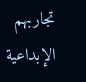تجاربهم الإبداعية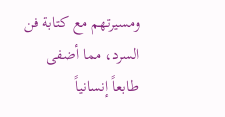ومسيرتهم مع كتابة فن السرد، مما أضفى طابعاً إنسانياً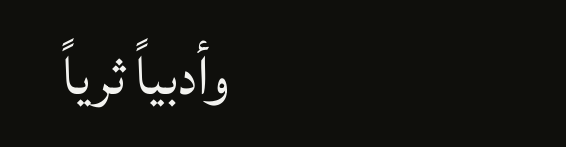وأدبياً ثرياً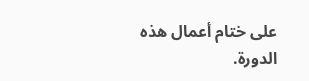على ختام أعمال هذه الدورة.